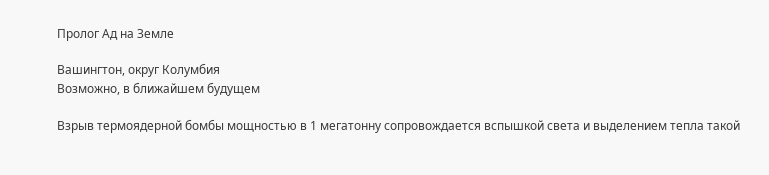Пролог Ад на Земле

Вашингтон, округ Колумбия
Возможно, в ближайшем будущем

Взрыв термоядерной бомбы мощностью в 1 мегатонну сопровождается вспышкой света и выделением тепла такой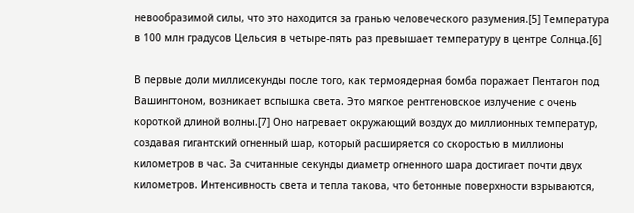невообразимой силы, что это находится за гранью человеческого разумения.[5] Температура в 100 млн градусов Цельсия в четыре-пять раз превышает температуру в центре Солнца.[6]

В первые доли миллисекунды после того, как термоядерная бомба поражает Пентагон под Вашингтоном, возникает вспышка света. Это мягкое рентгеновское излучение с очень короткой длиной волны.[7] Оно нагревает окружающий воздух до миллионных температур, создавая гигантский огненный шар, который расширяется со скоростью в миллионы километров в час. За считанные секунды диаметр огненного шара достигает почти двух километров. Интенсивность света и тепла такова, что бетонные поверхности взрываются,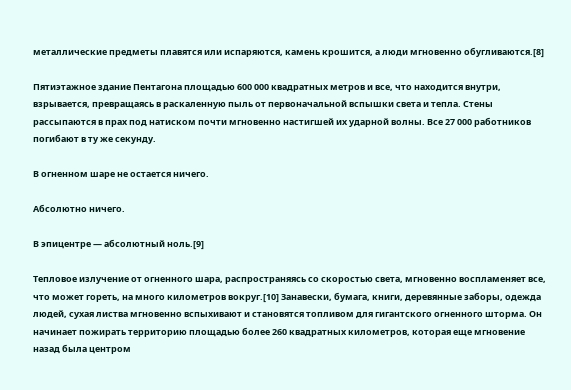металлические предметы плавятся или испаряются, камень крошится, а люди мгновенно обугливаются.[8]

Пятиэтажное здание Пентагона площадью 600 000 квадратных метров и все, что находится внутри, взрывается, превращаясь в раскаленную пыль от первоначальной вспышки света и тепла. Стены рассыпаются в прах под натиском почти мгновенно настигшей их ударной волны. Все 27 000 работников погибают в ту же секунду.

В огненном шаре не остается ничего.

Абсолютно ничего.

В эпицентре — абсолютный ноль.[9]

Тепловое излучение от огненного шара, распространяясь со скоростью света, мгновенно воспламеняет все, что может гореть, на много километров вокруг.[10] Занавески, бумага, книги, деревянные заборы, одежда людей, сухая листва мгновенно вспыхивают и становятся топливом для гигантского огненного шторма. Он начинает пожирать территорию площадью более 260 квадратных километров, которая еще мгновение назад была центром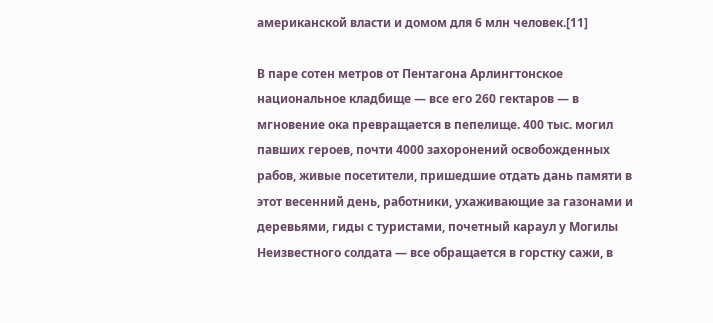американской власти и домом для 6 млн человек.[11]

В паре сотен метров от Пентагона Арлингтонское национальное кладбище — все его 260 гектаров — в мгновение ока превращается в пепелище. 400 тыс. могил павших героев, почти 4000 захоронений освобожденных рабов, живые посетители, пришедшие отдать дань памяти в этот весенний день, работники, ухаживающие за газонами и деревьями, гиды с туристами, почетный караул у Могилы Неизвестного солдата — все обращается в горстку сажи, в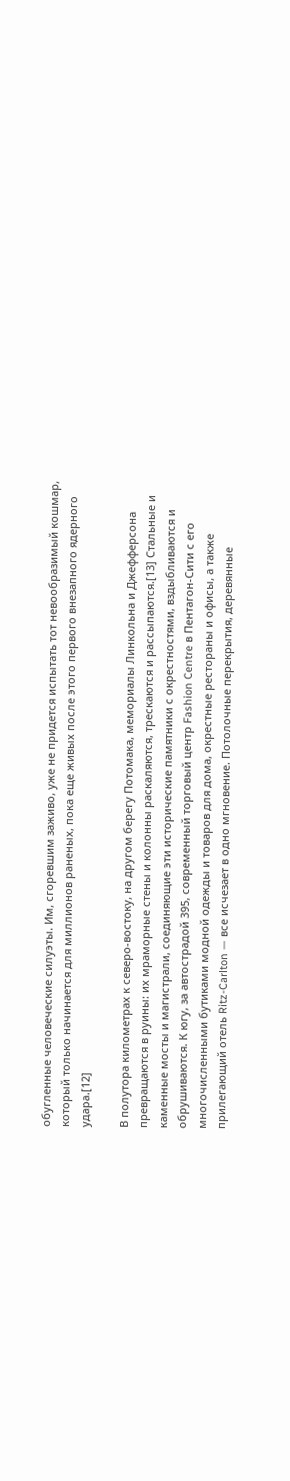обугленные человеческие силуэты. Им, сгоревшим заживо, уже не придется испытать тот невообразимый кошмар, который только начинается для миллионов раненых, пока еще живых после этого первого внезапного ядерного удара.[12]

В полутора километрах к северо-востоку, на другом берегу Потомака, мемориалы Линкольна и Джефферсона превращаются в руины: их мраморные стены и колонны раскаляются, трескаются и рассыпаются.[13] Стальные и каменные мосты и магистрали, соединяющие эти исторические памятники с окрестностями, вздыбливаются и обрушиваются. К югу, за автострадой 395, современный торговый центр Fashion Centre в Пентагон-Сити с его многочисленными бутиками модной одежды и товаров для дома, окрестные рестораны и офисы, а также прилегающий отель Ritz-Carlton — все исчезает в одно мгновение. Потолочные перекрытия, деревянные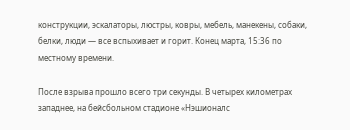конструкции, эскалаторы, люстры, ковры, мебель, манекены, собаки, белки, люди — все вспыхивает и горит. Конец марта, 15:36 по местному времени.

После взрыва прошло всего три секунды. В четырех километрах западнее, на бейсбольном стадионе «Нэшионалс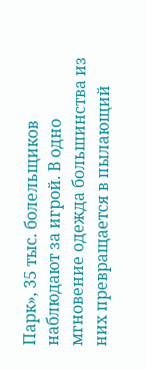Парк», 35 тыс. болельщиков наблюдают за игрой. В одно мгновение одежда большинства из них превращается в пылающий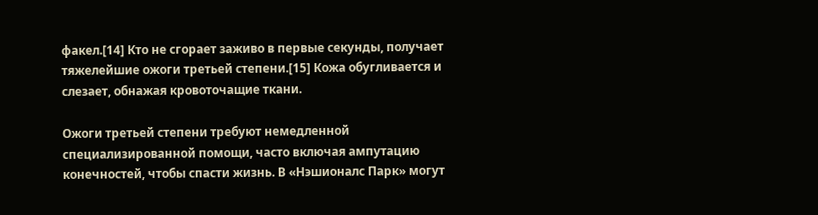факел.[14] Кто не сгорает заживо в первые секунды, получает тяжелейшие ожоги третьей степени.[15] Кожа обугливается и слезает, обнажая кровоточащие ткани.

Ожоги третьей степени требуют немедленной специализированной помощи, часто включая ампутацию конечностей, чтобы спасти жизнь. В «Нэшионалс Парк» могут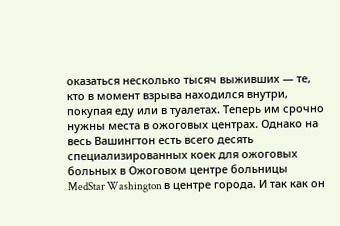оказаться несколько тысяч выживших — те, кто в момент взрыва находился внутри, покупая еду или в туалетах. Теперь им срочно нужны места в ожоговых центрах. Однако на весь Вашингтон есть всего десять специализированных коек для ожоговых больных в Ожоговом центре больницы MedStar Washington в центре города. И так как он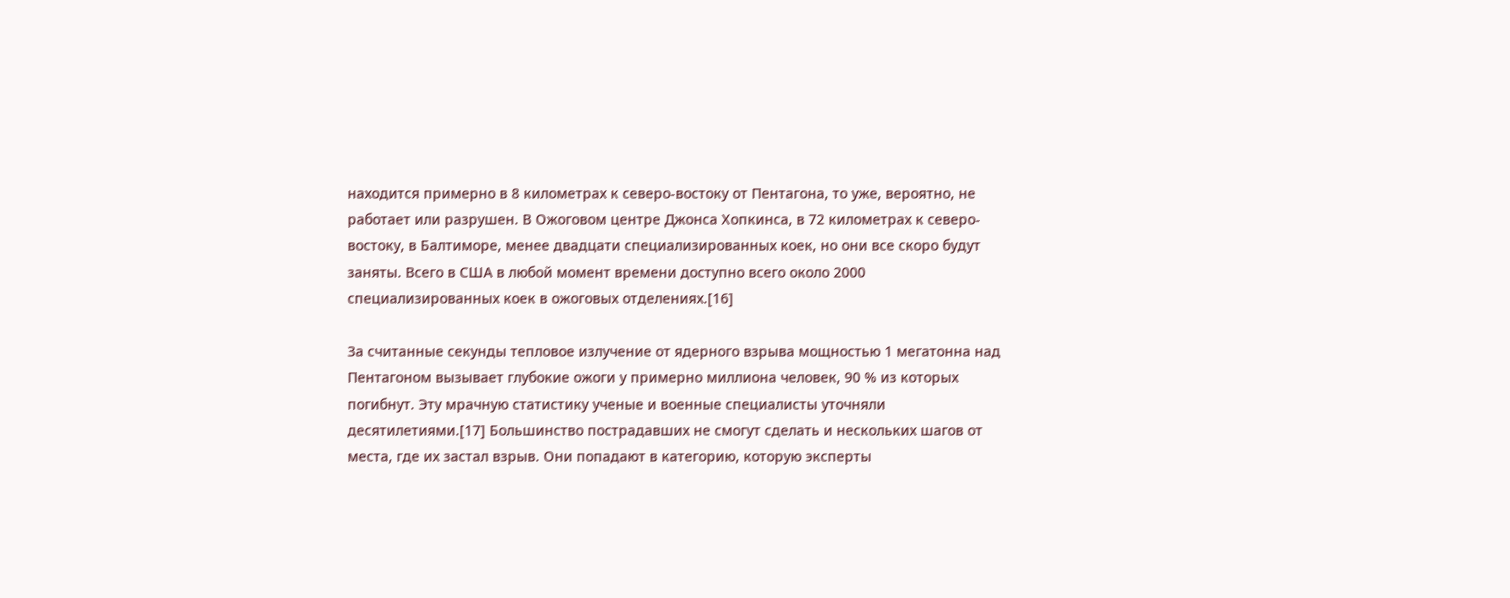находится примерно в 8 километрах к северо-востоку от Пентагона, то уже, вероятно, не работает или разрушен. В Ожоговом центре Джонса Хопкинса, в 72 километрах к северо-востоку, в Балтиморе, менее двадцати специализированных коек, но они все скоро будут заняты. Всего в США в любой момент времени доступно всего около 2000 специализированных коек в ожоговых отделениях.[16]

За считанные секунды тепловое излучение от ядерного взрыва мощностью 1 мегатонна над Пентагоном вызывает глубокие ожоги у примерно миллиона человек, 90 % из которых погибнут. Эту мрачную статистику ученые и военные специалисты уточняли десятилетиями.[17] Большинство пострадавших не смогут сделать и нескольких шагов от места, где их застал взрыв. Они попадают в категорию, которую эксперты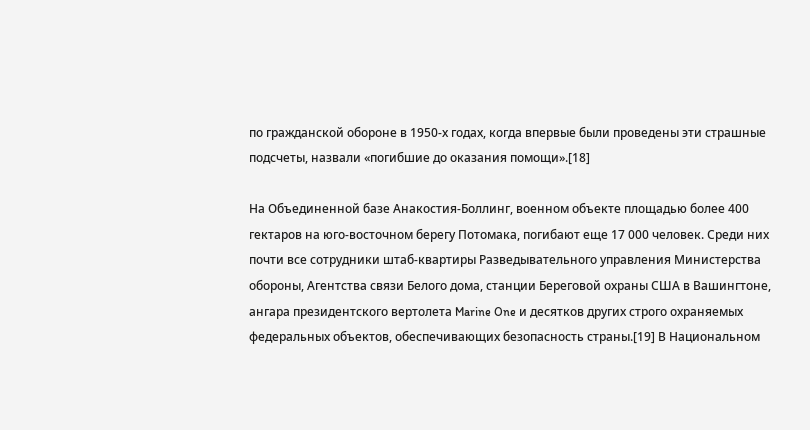по гражданской обороне в 1950-х годах, когда впервые были проведены эти страшные подсчеты, назвали «погибшие до оказания помощи».[18]

На Объединенной базе Анакостия-Боллинг, военном объекте площадью более 400 гектаров на юго-восточном берегу Потомака, погибают еще 17 000 человек. Среди них почти все сотрудники штаб-квартиры Разведывательного управления Министерства обороны, Агентства связи Белого дома, станции Береговой охраны США в Вашингтоне, ангара президентского вертолета Marine One и десятков других строго охраняемых федеральных объектов, обеспечивающих безопасность страны.[19] В Национальном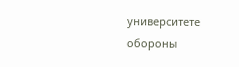университете обороны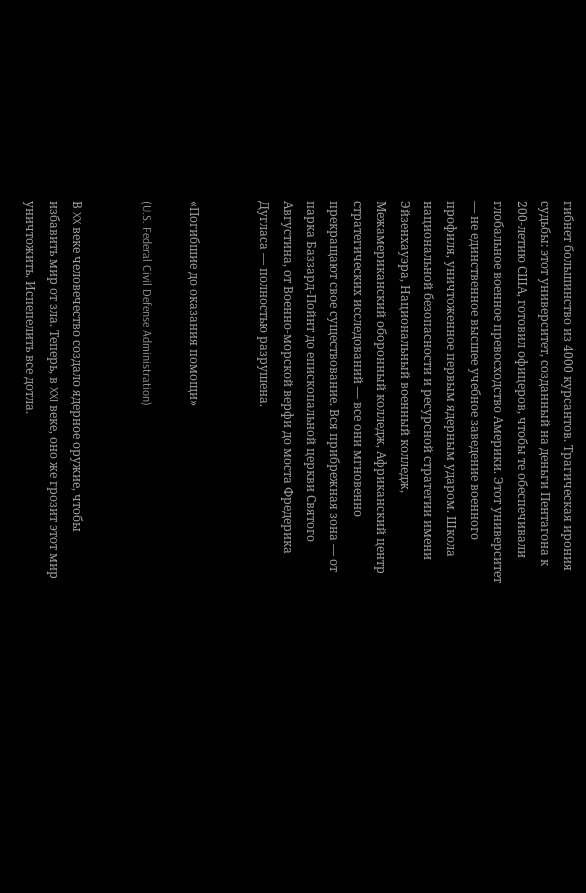гибнет большинство из 4000 курсантов. Трагическая ирония судьбы: этот университет, созданный на деньги Пентагона к 200-летию США, готовил офицеров, чтобы те обеспечивали глобальное военное превосходство Америки. Этот университет — не единственное высшее учебное заведение военного профиля, уничтоженное первым ядерным ударом. Школа национальной безопасности и ресурсной стратегии имени Эйзенхауэра, Национальный военный колледж, Межамериканский оборонный колледж, Африканский центр стратегических исследований — все они мгновенно прекращают свое существование. Вся прибрежная зона — от парка Баззард-Пойнт до епископальной церкви Святого Августина, от Военно-морской верфи до моста Фредерика Дугласа — полностью разрушена.


«Погибшие до оказания помощи»

(U.S. Federal Civil Defense Administration)


В XX веке человечество создало ядерное оружие, чтобы избавить мир от зла. Теперь, в XXI веке, оно же грозит этот мир уничтожить. Испепелить все дотла.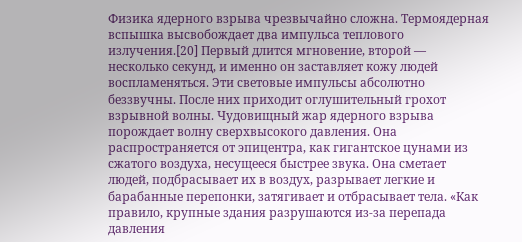Физика ядерного взрыва чрезвычайно сложна. Термоядерная вспышка высвобождает два импульса теплового излучения.[20] Первый длится мгновение, второй — несколько секунд, и именно он заставляет кожу людей воспламеняться. Эти световые импульсы абсолютно беззвучны. После них приходит оглушительный грохот взрывной волны. Чудовищный жар ядерного взрыва порождает волну сверхвысокого давления. Она распространяется от эпицентра, как гигантское цунами из сжатого воздуха, несущееся быстрее звука. Она сметает людей, подбрасывает их в воздух, разрывает легкие и барабанные перепонки, затягивает и отбрасывает тела. «Как правило, крупные здания разрушаются из-за перепада давления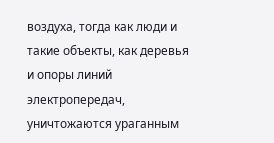воздуха, тогда как люди и такие объекты, как деревья и опоры линий электропередач, уничтожаются ураганным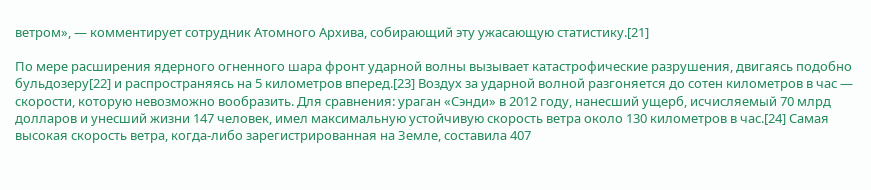ветром», — комментирует сотрудник Атомного Архива, собирающий эту ужасающую статистику.[21]

По мере расширения ядерного огненного шара фронт ударной волны вызывает катастрофические разрушения, двигаясь подобно бульдозеру[22] и распространяясь на 5 километров вперед.[23] Воздух за ударной волной разгоняется до сотен километров в час — скорости, которую невозможно вообразить. Для сравнения: ураган «Сэнди» в 2012 году, нанесший ущерб, исчисляемый 70 млрд долларов и унесший жизни 147 человек, имел максимальную устойчивую скорость ветра около 130 километров в час.[24] Самая высокая скорость ветра, когда-либо зарегистрированная на Земле, составила 407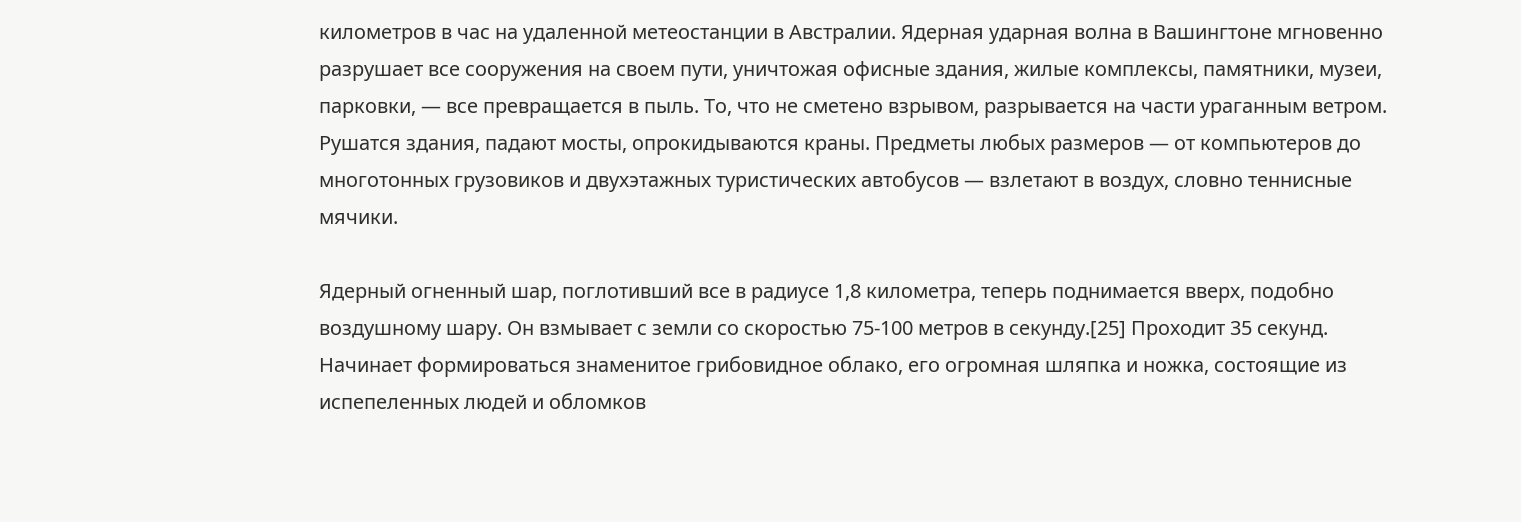километров в час на удаленной метеостанции в Австралии. Ядерная ударная волна в Вашингтоне мгновенно разрушает все сооружения на своем пути, уничтожая офисные здания, жилые комплексы, памятники, музеи, парковки, — все превращается в пыль. То, что не сметено взрывом, разрывается на части ураганным ветром. Рушатся здания, падают мосты, опрокидываются краны. Предметы любых размеров — от компьютеров до многотонных грузовиков и двухэтажных туристических автобусов — взлетают в воздух, словно теннисные мячики.

Ядерный огненный шар, поглотивший все в радиусе 1,8 километра, теперь поднимается вверх, подобно воздушному шару. Он взмывает с земли со скоростью 75-100 метров в секунду.[25] Проходит 35 секунд. Начинает формироваться знаменитое грибовидное облако, его огромная шляпка и ножка, состоящие из испепеленных людей и обломков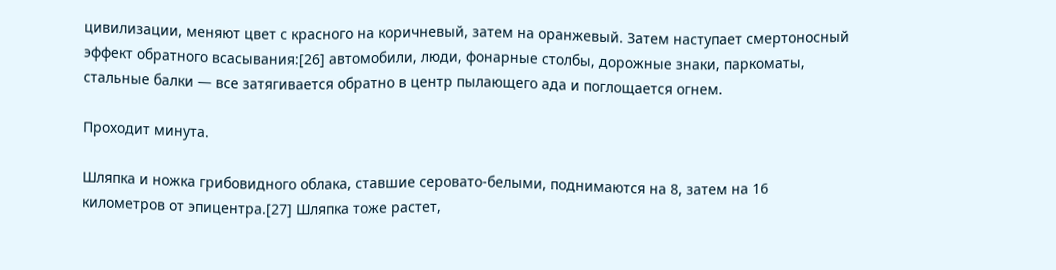цивилизации, меняют цвет с красного на коричневый, затем на оранжевый. Затем наступает смертоносный эффект обратного всасывания:[26] автомобили, люди, фонарные столбы, дорожные знаки, паркоматы, стальные балки — все затягивается обратно в центр пылающего ада и поглощается огнем.

Проходит минута.

Шляпка и ножка грибовидного облака, ставшие серовато-белыми, поднимаются на 8, затем на 16 километров от эпицентра.[27] Шляпка тоже растет,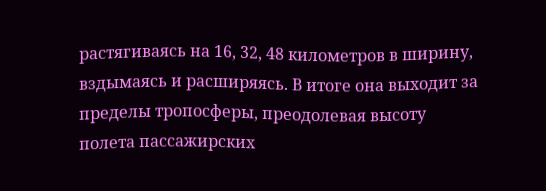растягиваясь на 16, 32, 48 километров в ширину, вздымаясь и расширяясь. В итоге она выходит за пределы тропосферы, преодолевая высоту полета пассажирских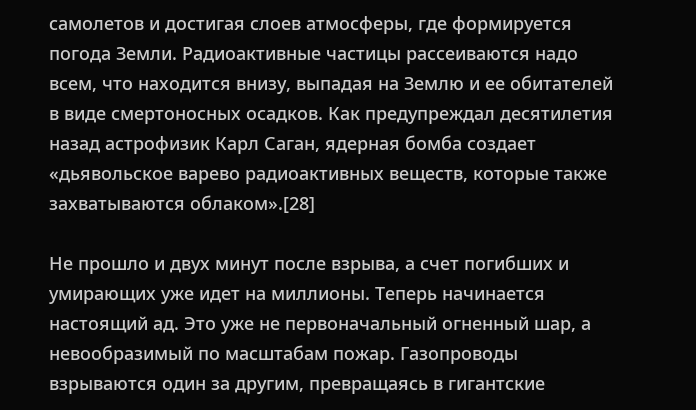самолетов и достигая слоев атмосферы, где формируется погода Земли. Радиоактивные частицы рассеиваются надо всем, что находится внизу, выпадая на Землю и ее обитателей в виде смертоносных осадков. Как предупреждал десятилетия назад астрофизик Карл Саган, ядерная бомба создает «дьявольское варево радиоактивных веществ, которые также захватываются облаком».[28]

Не прошло и двух минут после взрыва, а счет погибших и умирающих уже идет на миллионы. Теперь начинается настоящий ад. Это уже не первоначальный огненный шар, а невообразимый по масштабам пожар. Газопроводы взрываются один за другим, превращаясь в гигантские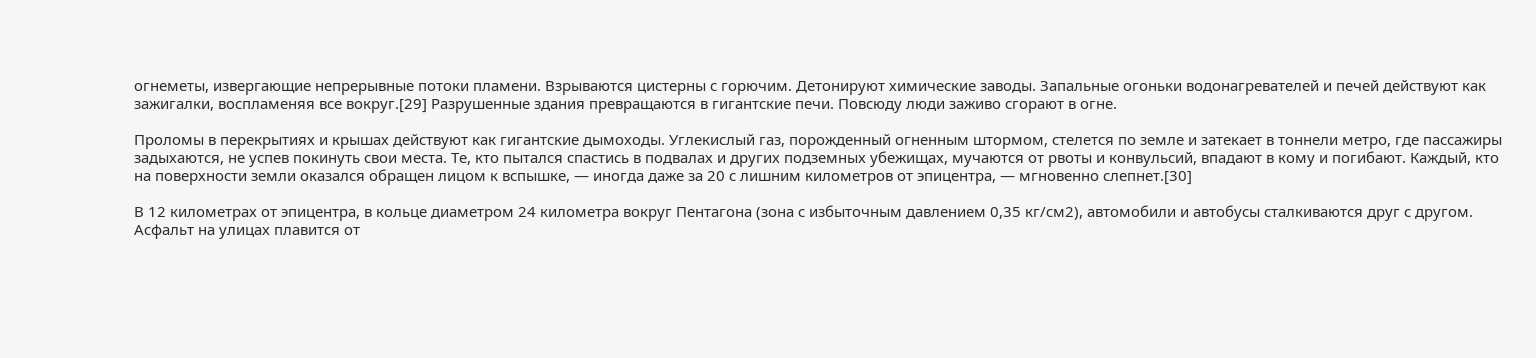огнеметы, извергающие непрерывные потоки пламени. Взрываются цистерны с горючим. Детонируют химические заводы. Запальные огоньки водонагревателей и печей действуют как зажигалки, воспламеняя все вокруг.[29] Разрушенные здания превращаются в гигантские печи. Повсюду люди заживо сгорают в огне.

Проломы в перекрытиях и крышах действуют как гигантские дымоходы. Углекислый газ, порожденный огненным штормом, стелется по земле и затекает в тоннели метро, где пассажиры задыхаются, не успев покинуть свои места. Те, кто пытался спастись в подвалах и других подземных убежищах, мучаются от рвоты и конвульсий, впадают в кому и погибают. Каждый, кто на поверхности земли оказался обращен лицом к вспышке, — иногда даже за 20 с лишним километров от эпицентра, — мгновенно слепнет.[30]

В 12 километрах от эпицентра, в кольце диаметром 24 километра вокруг Пентагона (зона с избыточным давлением 0,35 кг/см2), автомобили и автобусы сталкиваются друг с другом. Асфальт на улицах плавится от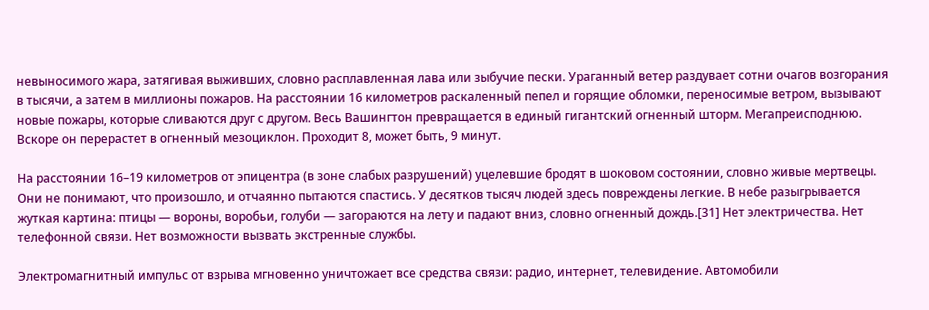невыносимого жара, затягивая выживших, словно расплавленная лава или зыбучие пески. Ураганный ветер раздувает сотни очагов возгорания в тысячи, а затем в миллионы пожаров. На расстоянии 16 километров раскаленный пепел и горящие обломки, переносимые ветром, вызывают новые пожары, которые сливаются друг с другом. Весь Вашингтон превращается в единый гигантский огненный шторм. Мегапреисподнюю. Вскоре он перерастет в огненный мезоциклон. Проходит 8, может быть, 9 минут.

На расстоянии 16–19 километров от эпицентра (в зоне слабых разрушений) уцелевшие бродят в шоковом состоянии, словно живые мертвецы. Они не понимают, что произошло, и отчаянно пытаются спастись. У десятков тысяч людей здесь повреждены легкие. В небе разыгрывается жуткая картина: птицы — вороны, воробьи, голуби — загораются на лету и падают вниз, словно огненный дождь.[31] Нет электричества. Нет телефонной связи. Нет возможности вызвать экстренные службы.

Электромагнитный импульс от взрыва мгновенно уничтожает все средства связи: радио, интернет, телевидение. Автомобили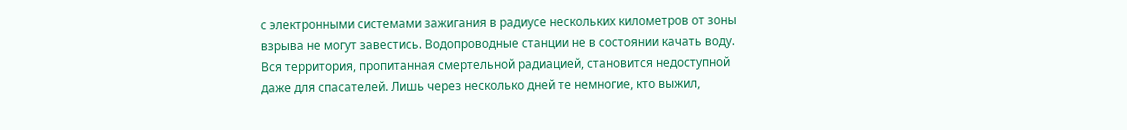с электронными системами зажигания в радиусе нескольких километров от зоны взрыва не могут завестись. Водопроводные станции не в состоянии качать воду. Вся территория, пропитанная смертельной радиацией, становится недоступной даже для спасателей. Лишь через несколько дней те немногие, кто выжил,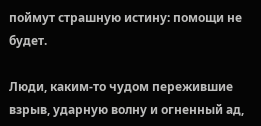поймут страшную истину: помощи не будет.

Люди, каким-то чудом пережившие взрыв, ударную волну и огненный ад,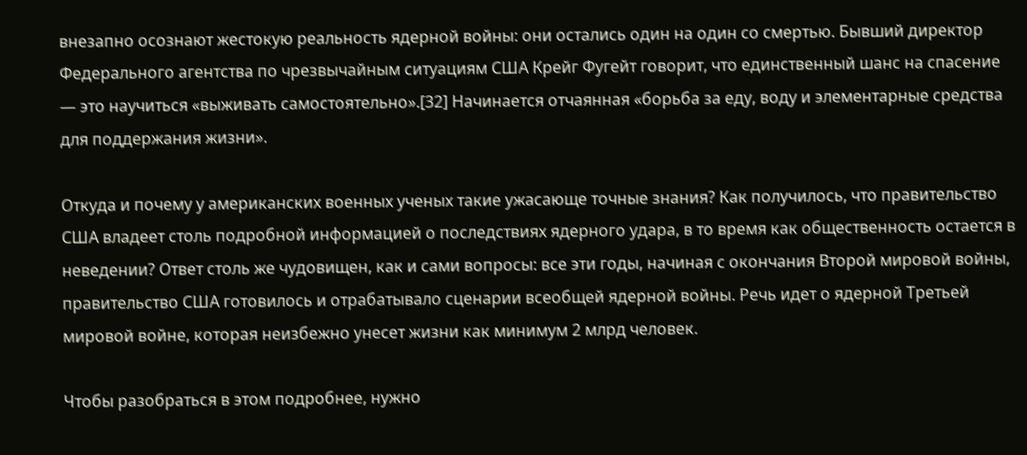внезапно осознают жестокую реальность ядерной войны: они остались один на один со смертью. Бывший директор Федерального агентства по чрезвычайным ситуациям США Крейг Фугейт говорит, что единственный шанс на спасение — это научиться «выживать самостоятельно».[32] Начинается отчаянная «борьба за еду, воду и элементарные средства для поддержания жизни».

Откуда и почему у американских военных ученых такие ужасающе точные знания? Как получилось, что правительство США владеет столь подробной информацией о последствиях ядерного удара, в то время как общественность остается в неведении? Ответ столь же чудовищен, как и сами вопросы: все эти годы, начиная с окончания Второй мировой войны, правительство США готовилось и отрабатывало сценарии всеобщей ядерной войны. Речь идет о ядерной Третьей мировой войне, которая неизбежно унесет жизни как минимум 2 млрд человек.

Чтобы разобраться в этом подробнее, нужно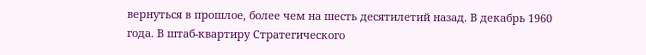вернуться в прошлое, более чем на шесть десятилетий назад. В декабрь 1960 года. В штаб-квартиру Стратегического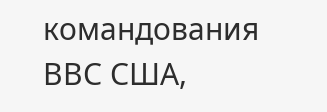командования ВВС США,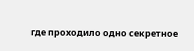где проходило одно секретное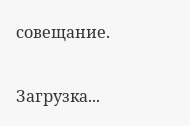совещание.

Загрузка...